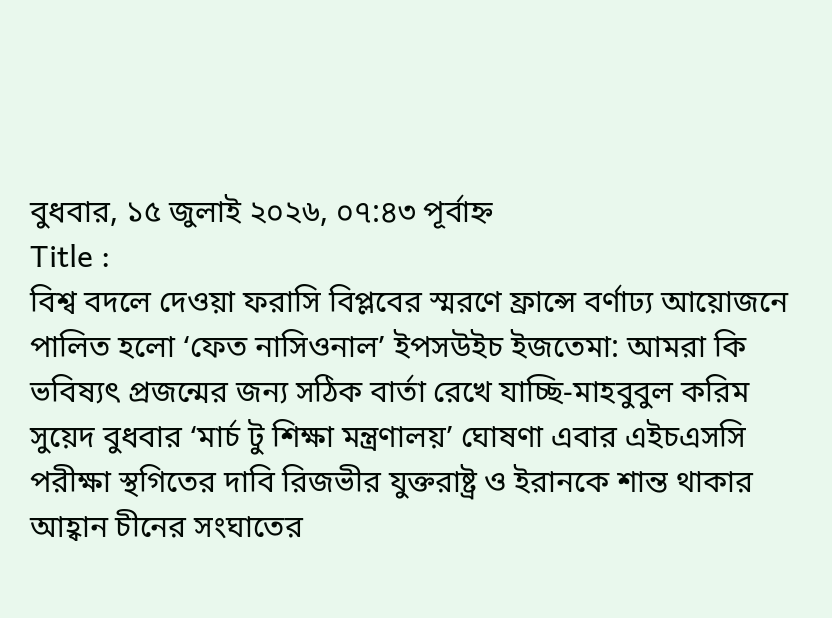বুধবার, ১৫ জুলাই ২০২৬, ০৭:৪৩ পূর্বাহ্ন
Title :
বিশ্ব বদলে দেওয়া ফরাসি বিপ্লবের স্মরণে ফ্রান্সে বর্ণাঢ্য আয়োজনে পালিত হলো ‘ফেত নাসিওনাল’ ইপসউইচ ইজতেমা: আমরা কি ভবিষ্যৎ প্রজন্মের জন্য সঠিক বার্তা রেখে যাচ্ছি-মাহবুবুল করিম সুয়েদ বুধবার ‘মার্চ টু শিক্ষা মন্ত্রণালয়’ ঘোষণা এবার এইচএসসি পরীক্ষা স্থগিতের দাবি রিজভীর যুক্তরাষ্ট্র ও ইরানকে শান্ত থাকার আহ্বান চীনের সংঘাতের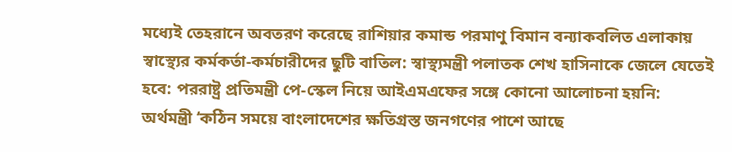মধ্যেই তেহরানে অবতরণ করেছে রাশিয়ার কমান্ড পরমাণু বিমান বন্যাকবলিত এলাকায় স্বাস্থ্যের কর্মকর্তা-কর্মচারীদের ছুটি বাতিল: স্বাস্থ্যমন্ত্রী পলাতক শেখ হাসিনাকে জেলে যেতেই হবে: পররাষ্ট্র প্রতিমন্ত্রী পে-স্কেল নিয়ে আইএমএফের সঙ্গে কোনো আলোচনা হয়নি: অর্থমন্ত্রী ‘কঠিন সময়ে বাংলাদেশের ক্ষতিগ্রস্ত জনগণের পাশে আছে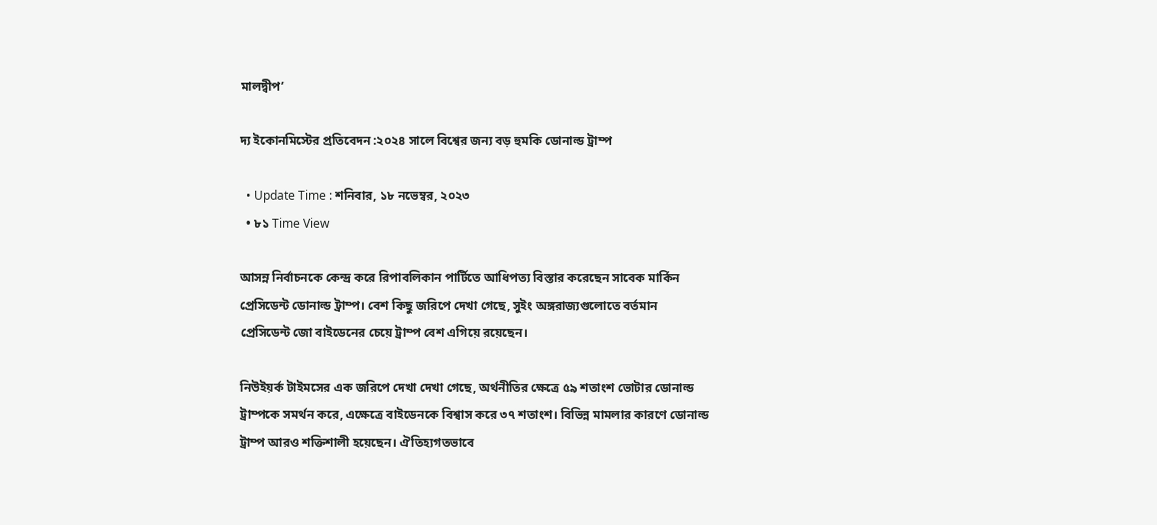মালদ্বীপ’

দ্য ইকোনমিস্টের প্রতিবেদন :২০২৪ সালে বিশ্বের জন্য বড় হুমকি ডোনাল্ড ট্রাম্প

  • Update Time : শনিবার, ১৮ নভেম্বর, ২০২৩
  • ৮১ Time View

আসন্ন নির্বাচনকে কেন্দ্র করে রিপাবলিকান পার্টিতে আধিপত্য বিস্তার করেছেন সাবেক মার্কিন প্রেসিডেন্ট ডোনাল্ড ট্রাম্প। বেশ কিছু জরিপে দেখা গেছে, সুইং অঙ্গরাজ্যগুলোতে বর্তমান প্রেসিডেন্ট জো বাইডেনের চেয়ে ট্রাম্প বেশ এগিয়ে রয়েছেন।

নিউইয়র্ক টাইমসের এক জরিপে দেখা দেখা গেছে, অর্থনীতির ক্ষেত্রে ৫৯ শতাংশ ভোটার ডোনাল্ড ট্রাম্পকে সমর্থন করে, এক্ষেত্রে বাইডেনকে বিশ্বাস করে ৩৭ শতাংশ। বিভিন্ন মামলার কারণে ডোনাল্ড ট্রাম্প আরও শক্তিশালী হয়েছেন। ঐতিহ্যগতভাবে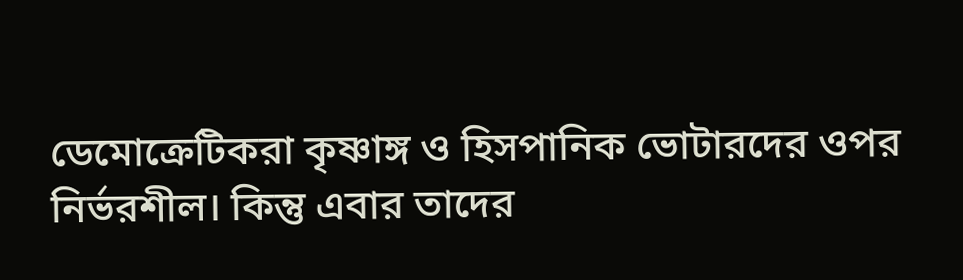ডেমোক্রেটিকরা কৃষ্ণাঙ্গ ও হিসপানিক ভোটারদের ওপর নির্ভরশীল। কিন্তু এবার তাদের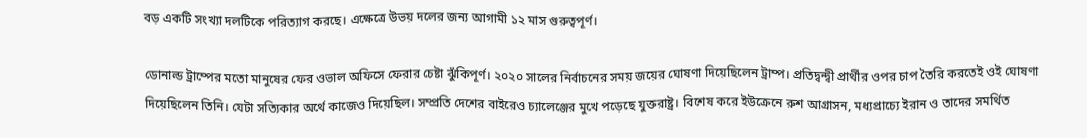বড় একটি সংখ্যা দলটিকে পরিত্যাগ করছে। এক্ষেত্রে উভয় দলের জন্য আগামী ১২ মাস গুরুত্বপূর্ণ।

ডোনাল্ড ট্রাম্পের মতো মানুষের ফের ওভাল অফিসে ফেরার চেষ্টা ঝুঁকিপূর্ণ। ২০২০ সালের নির্বাচনের সময় জয়ের ঘোষণা দিয়েছিলেন ট্রাম্প। প্রতিদ্বন্দ্বী প্রার্থীর ওপর চাপ তৈরি করতেই ওই ঘোষণা দিয়েছিলেন তিনি। যেটা সত্যিকার অর্থে কাজেও দিয়েছিল। সম্প্রতি দেশের বাইরেও চ্যালেঞ্জের মুখে পড়েছে যুক্তরাষ্ট্র। বিশেষ করে ইউক্রেনে রুশ আগ্রাসন, মধ্যপ্রাচ্যে ইরান ও তাদের সমর্থিত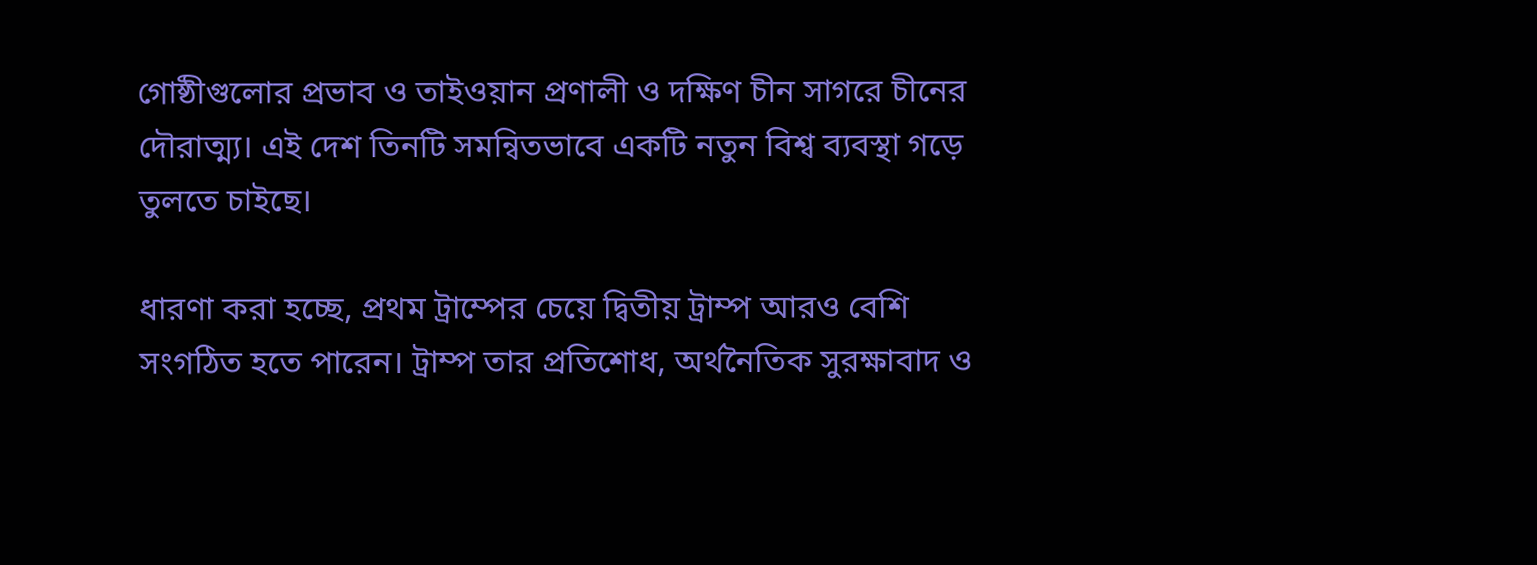গোষ্ঠীগুলোর প্রভাব ও তাইওয়ান প্রণালী ও দক্ষিণ চীন সাগরে চীনের দৌরাত্ম্য। এই দেশ তিনটি সমন্বিতভাবে একটি নতুন বিশ্ব ব্যবস্থা গড়ে তুলতে চাইছে।

ধারণা করা হচ্ছে, প্রথম ট্রাম্পের চেয়ে দ্বিতীয় ট্রাম্প আরও বেশি সংগঠিত হতে পারেন। ট্রাম্প তার প্রতিশোধ, অর্থনৈতিক সুরক্ষাবাদ ও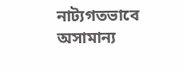নাট্যগতভাবে অসামান্য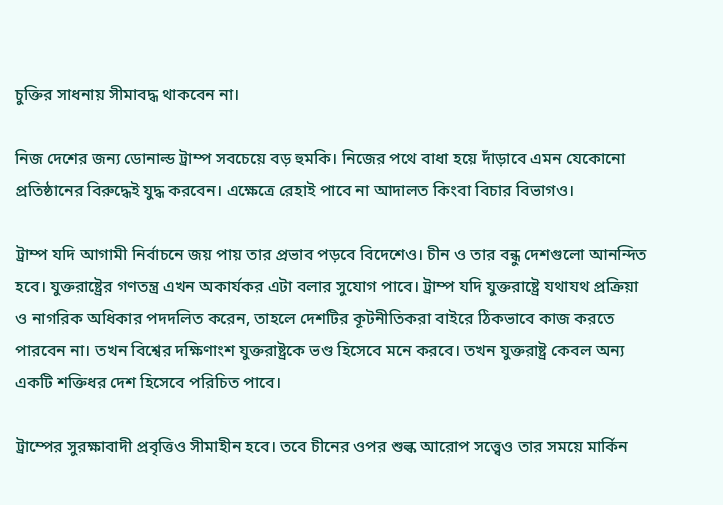চুক্তির সাধনায় সীমাবদ্ধ থাকবেন না।

নিজ দেশের জন্য ডোনাল্ড ট্রাম্প সবচেয়ে বড় হুমকি। নিজের পথে বাধা হয়ে দাঁড়াবে এমন যেকোনো প্রতিষ্ঠানের বিরুদ্ধেই যুদ্ধ করবেন। এক্ষেত্রে রেহাই পাবে না আদালত কিংবা বিচার বিভাগও।

ট্রাম্প যদি আগামী নির্বাচনে জয় পায় তার প্রভাব পড়বে বিদেশেও। চীন ও তার বন্ধু দেশগুলো আনন্দিত হবে। যুক্তরাষ্ট্রের গণতন্ত্র এখন অকার্যকর এটা বলার সুযোগ পাবে। ট্রাম্প যদি যুক্তরাষ্ট্রে যথাযথ প্রক্রিয়া ও নাগরিক অধিকার পদদলিত করেন, তাহলে দেশটির কূটনীতিকরা বাইরে ঠিকভাবে কাজ করতে পারবেন না। তখন বিশ্বের দক্ষিণাংশ যুক্তরাষ্ট্রকে ভণ্ড হিসেবে মনে করবে। তখন যুক্তরাষ্ট্র কেবল অন্য একটি শক্তিধর দেশ হিসেবে পরিচিত পাবে।

ট্রাম্পের সুরক্ষাবাদী প্রবৃত্তিও সীমাহীন হবে। তবে চীনের ওপর শুল্ক আরোপ সত্ত্বেও তার সময়ে মার্কিন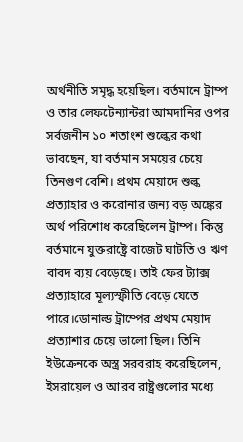অর্থনীতি সমৃদ্ধ হয়েছিল। বর্তমানে ট্রাম্প ও তার লেফটেন্যান্টরা আমদানির ওপর সর্বজনীন ১০ শতাংশ শুল্কের কথা ভাবছেন, যা বর্তমান সময়ের চেয়ে তিনগুণ বেশি। প্রথম মেয়াদে শুল্ক প্রত্যাহার ও করোনার জন্য বড় অঙ্কের অর্থ পরিশোধ করেছিলেন ট্রাম্প। কিন্তু বর্তমানে যুক্তরাষ্ট্রে বাজেট ঘাটতি ও ঋণ বাবদ ব্যয় বেড়েছে। তাই ফের ট্যাক্স প্রত্যাহারে মূল্যস্ফীতি বেড়ে যেতে পারে।ডোনাল্ড ট্রাম্পের প্রথম মেয়াদ প্রত্যাশার চেয়ে ভালো ছিল। তিনি ইউক্রেনকে অস্ত্র সরবরাহ করেছিলেন, ইসরায়েল ও আরব রাষ্ট্রগুলোর মধ্যে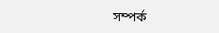সম্পর্ক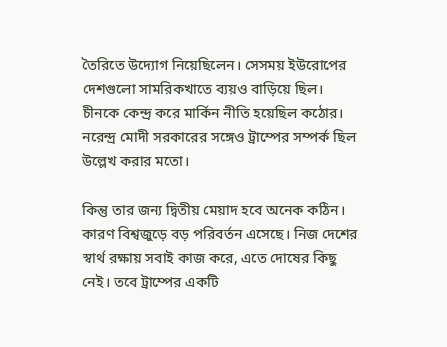তৈরিতে উদ্যোগ নিয়েছিলেন। সেসময় ইউরোপের দেশগুলো সামরিকখাতে ব্যয়ও বাড়িয়ে ছিল। চীনকে কেন্দ্র করে মার্কিন নীতি হয়েছিল কঠোর। নরেন্দ্র মোদী সরকারের সঙ্গেও ট্রাম্পের সম্পর্ক ছিল উল্লেখ করার মতো।

কিন্তু তার জন্য দ্বিতীয় মেয়াদ হবে অনেক কঠিন। কারণ বিশ্বজুড়ে বড় পরিবর্তন এসেছে। নিজ দেশের স্বার্থ রক্ষায় সবাই কাজ করে, এতে দোষের কিছু নেই। তবে ট্রাম্পের একটি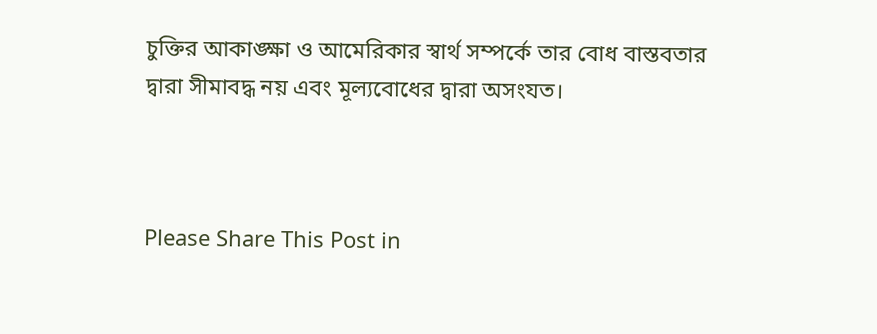চুক্তির আকাঙ্ক্ষা ও আমেরিকার স্বার্থ সম্পর্কে তার বোধ বাস্তবতার দ্বারা সীমাবদ্ধ নয় এবং মূল্যবোধের দ্বারা অসংযত।



Please Share This Post in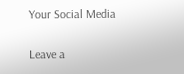Your Social Media

Leave a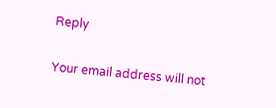Reply

Your email address will not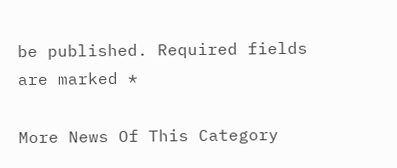be published. Required fields are marked *

More News Of This Category